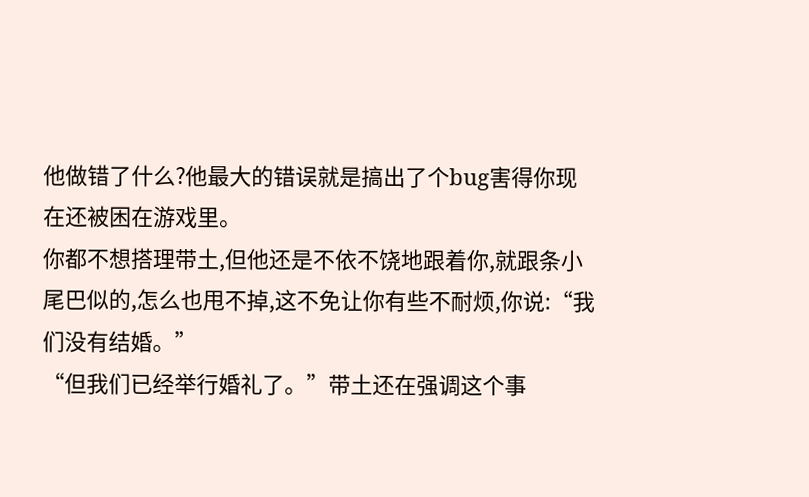他做错了什么?他最大的错误就是搞出了个bug害得你现在还被困在游戏里。
你都不想搭理带土,但他还是不依不饶地跟着你,就跟条小尾巴似的,怎么也甩不掉,这不免让你有些不耐烦,你说:“我们没有结婚。”
“但我们已经举行婚礼了。”带土还在强调这个事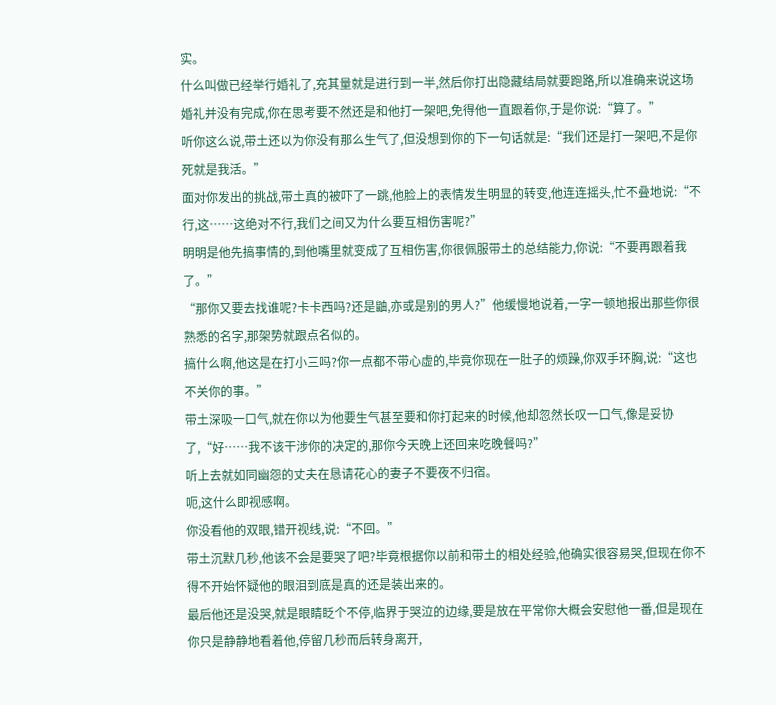实。
什么叫做已经举行婚礼了,充其量就是进行到一半,然后你打出隐藏结局就要跑路,所以准确来说这场婚礼并没有完成,你在思考要不然还是和他打一架吧,免得他一直跟着你,于是你说:“算了。”
听你这么说,带土还以为你没有那么生气了,但没想到你的下一句话就是:“我们还是打一架吧,不是你死就是我活。”
面对你发出的挑战,带土真的被吓了一跳,他脸上的表情发生明显的转变,他连连摇头,忙不叠地说:“不行,这……这绝对不行,我们之间又为什么要互相伤害呢?”
明明是他先搞事情的,到他嘴里就变成了互相伤害,你很佩服带土的总结能力,你说:“不要再跟着我了。”
“那你又要去找谁呢?卡卡西吗?还是鼬,亦或是别的男人?”他缓慢地说着,一字一顿地报出那些你很熟悉的名字,那架势就跟点名似的。
搞什么啊,他这是在打小三吗?你一点都不带心虚的,毕竟你现在一肚子的烦躁,你双手环胸,说:“这也不关你的事。”
带土深吸一口气,就在你以为他要生气甚至要和你打起来的时候,他却忽然长叹一口气,像是妥协了,“好……我不该干涉你的决定的,那你今天晚上还回来吃晚餐吗?”
听上去就如同幽怨的丈夫在恳请花心的妻子不要夜不归宿。
呃,这什么即视感啊。
你没看他的双眼,错开视线,说:“不回。”
带土沉默几秒,他该不会是要哭了吧?毕竟根据你以前和带土的相处经验,他确实很容易哭,但现在你不得不开始怀疑他的眼泪到底是真的还是装出来的。
最后他还是没哭,就是眼睛眨个不停,临界于哭泣的边缘,要是放在平常你大概会安慰他一番,但是现在你只是静静地看着他,停留几秒而后转身离开,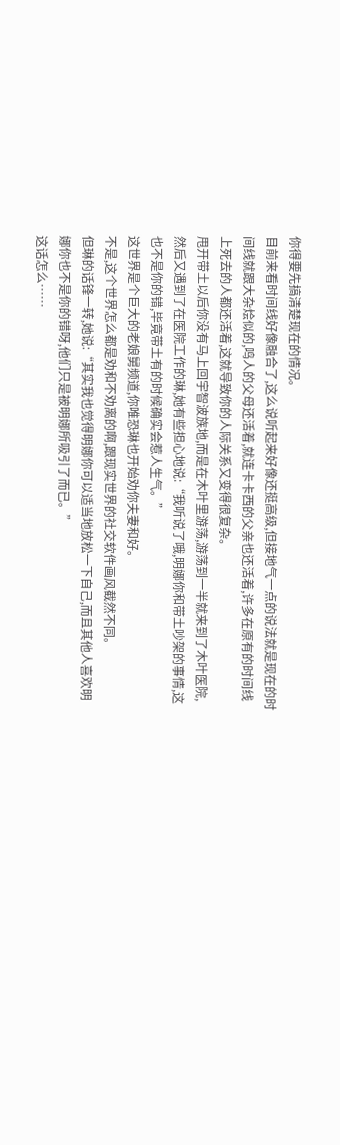你得要先搞清楚现在的情况。
目前来看时间线好像融合了,这么说听起来好像还挺高级,但接地气一点的说法就是现在的时间线就跟大杂烩似的,鸣人的父母还活着,就连卡卡西的父亲也还活着,许多在原有的时间线上死去的人都还活着,这就导致你的人际关系又变得很复杂。
甩开带土以后你没有马上回宇智波族地,而是在木叶里游荡,游荡到一半就来到了木叶医院,然后又遇到了在医院工作的琳,她有些担心地说:“我听说了哦,明娜你和带土吵架的事情,这也不是你的错,毕竟带土有的时候确实会惹人生气。”
这世界是个巨大的老娘舅频道,你唯恐琳也开始劝你夫妻和好。
不是,这个世界怎么都是劝和不劝离的啊,跟现实世界的社交软件画风截然不同。
但琳的话锋一转,她说:“其实我也觉得明娜你可以适当地放松一下自己,而且其他人喜欢明娜你也不是你的错呀,他们只是被明娜所吸引了而已。”
这话怎么……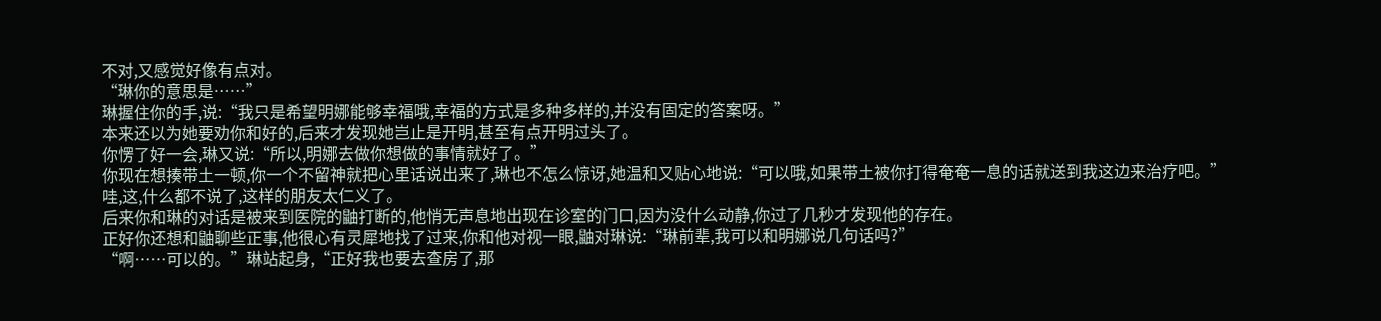不对,又感觉好像有点对。
“琳你的意思是……”
琳握住你的手,说:“我只是希望明娜能够幸福哦,幸福的方式是多种多样的,并没有固定的答案呀。”
本来还以为她要劝你和好的,后来才发现她岂止是开明,甚至有点开明过头了。
你愣了好一会,琳又说:“所以,明娜去做你想做的事情就好了。”
你现在想揍带土一顿,你一个不留神就把心里话说出来了,琳也不怎么惊讶,她温和又贴心地说:“可以哦,如果带土被你打得奄奄一息的话就送到我这边来治疗吧。”
哇,这,什么都不说了,这样的朋友太仁义了。
后来你和琳的对话是被来到医院的鼬打断的,他悄无声息地出现在诊室的门口,因为没什么动静,你过了几秒才发现他的存在。
正好你还想和鼬聊些正事,他很心有灵犀地找了过来,你和他对视一眼,鼬对琳说:“琳前辈,我可以和明娜说几句话吗?”
“啊……可以的。”琳站起身,“正好我也要去查房了,那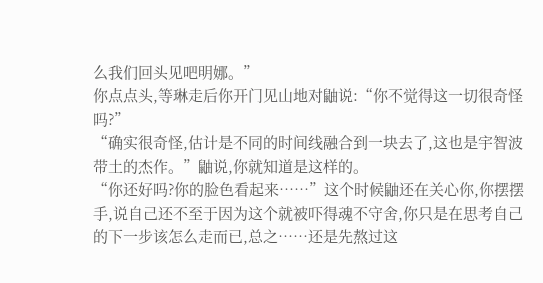么我们回头见吧明娜。”
你点点头,等琳走后你开门见山地对鼬说:“你不觉得这一切很奇怪吗?”
“确实很奇怪,估计是不同的时间线融合到一块去了,这也是宇智波带土的杰作。”鼬说,你就知道是这样的。
“你还好吗?你的脸色看起来……”这个时候鼬还在关心你,你摆摆手,说自己还不至于因为这个就被吓得魂不守舍,你只是在思考自己的下一步该怎么走而已,总之……还是先熬过这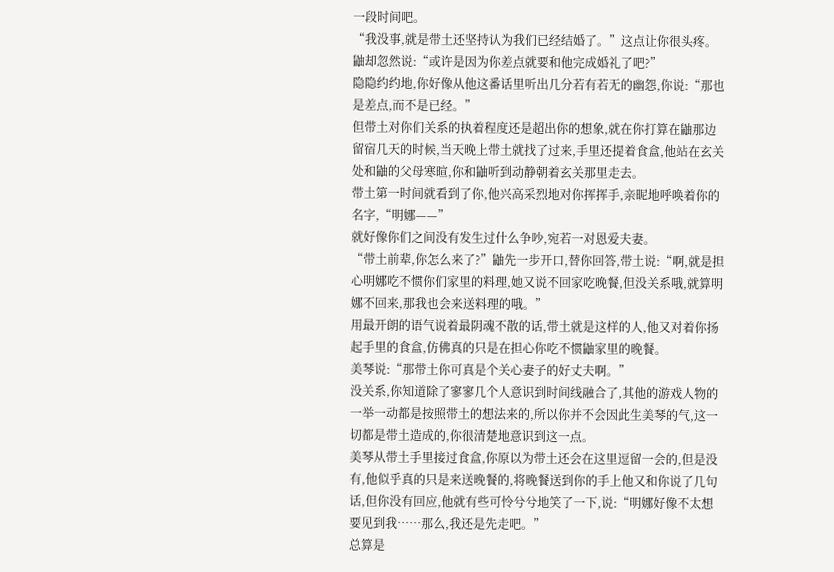一段时间吧。
“我没事,就是带土还坚持认为我们已经结婚了。”这点让你很头疼。
鼬却忽然说:“或许是因为你差点就要和他完成婚礼了吧?”
隐隐约约地,你好像从他这番话里听出几分若有若无的幽怨,你说:“那也是差点,而不是已经。”
但带土对你们关系的执着程度还是超出你的想象,就在你打算在鼬那边留宿几天的时候,当天晚上带土就找了过来,手里还提着食盒,他站在玄关处和鼬的父母寒暄,你和鼬听到动静朝着玄关那里走去。
带土第一时间就看到了你,他兴高采烈地对你挥挥手,亲昵地呼唤着你的名字,“明娜——”
就好像你们之间没有发生过什么争吵,宛若一对恩爱夫妻。
“带土前辈,你怎么来了?”鼬先一步开口,替你回答,带土说:“啊,就是担心明娜吃不惯你们家里的料理,她又说不回家吃晚餐,但没关系哦,就算明娜不回来,那我也会来送料理的哦。”
用最开朗的语气说着最阴魂不散的话,带土就是这样的人,他又对着你扬起手里的食盒,仿佛真的只是在担心你吃不惯鼬家里的晚餐。
美琴说:“那带土你可真是个关心妻子的好丈夫啊。”
没关系,你知道除了寥寥几个人意识到时间线融合了,其他的游戏人物的一举一动都是按照带土的想法来的,所以你并不会因此生美琴的气,这一切都是带土造成的,你很清楚地意识到这一点。
美琴从带土手里接过食盒,你原以为带土还会在这里逗留一会的,但是没有,他似乎真的只是来送晚餐的,将晚餐送到你的手上他又和你说了几句话,但你没有回应,他就有些可怜兮兮地笑了一下,说:“明娜好像不太想要见到我……那么,我还是先走吧。”
总算是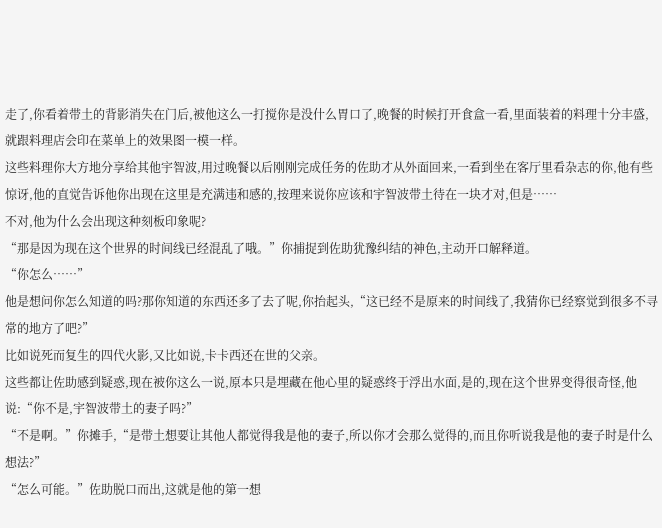走了,你看着带土的背影消失在门后,被他这么一打搅你是没什么胃口了,晚餐的时候打开食盒一看,里面装着的料理十分丰盛,就跟料理店会印在菜单上的效果图一模一样。
这些料理你大方地分享给其他宇智波,用过晚餐以后刚刚完成任务的佐助才从外面回来,一看到坐在客厅里看杂志的你,他有些惊讶,他的直觉告诉他你出现在这里是充满违和感的,按理来说你应该和宇智波带土待在一块才对,但是……
不对,他为什么会出现这种刻板印象呢?
“那是因为现在这个世界的时间线已经混乱了哦。”你捕捉到佐助犹豫纠结的神色,主动开口解释道。
“你怎么……”
他是想问你怎么知道的吗?那你知道的东西还多了去了呢,你抬起头,“这已经不是原来的时间线了,我猜你已经察觉到很多不寻常的地方了吧?”
比如说死而复生的四代火影,又比如说,卡卡西还在世的父亲。
这些都让佐助感到疑惑,现在被你这么一说,原本只是埋藏在他心里的疑惑终于浮出水面,是的,现在这个世界变得很奇怪,他说:“你不是,宇智波带土的妻子吗?”
“不是啊。”你摊手,“是带土想要让其他人都觉得我是他的妻子,所以你才会那么觉得的,而且你听说我是他的妻子时是什么想法?”
“怎么可能。”佐助脱口而出,这就是他的第一想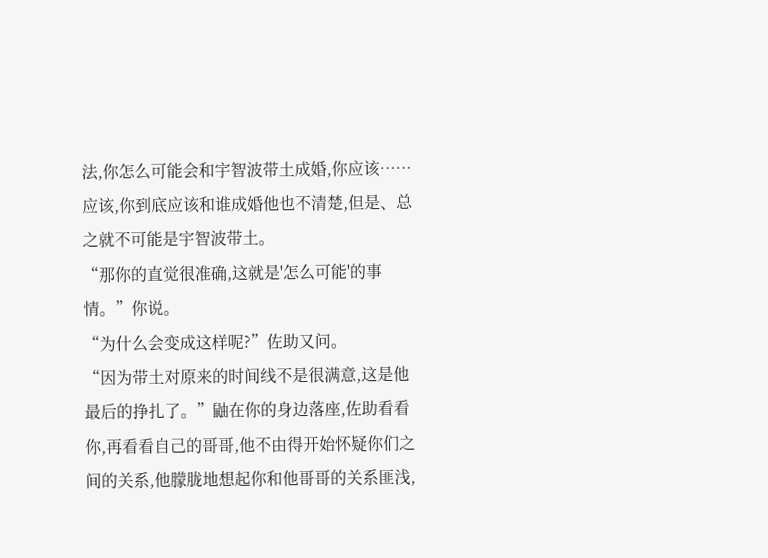法,你怎么可能会和宇智波带土成婚,你应该……应该,你到底应该和谁成婚他也不清楚,但是、总之就不可能是宇智波带土。
“那你的直觉很准确,这就是'怎么可能'的事情。”你说。
“为什么会变成这样呢?”佐助又问。
“因为带土对原来的时间线不是很满意,这是他最后的挣扎了。”鼬在你的身边落座,佐助看看你,再看看自己的哥哥,他不由得开始怀疑你们之间的关系,他朦胧地想起你和他哥哥的关系匪浅,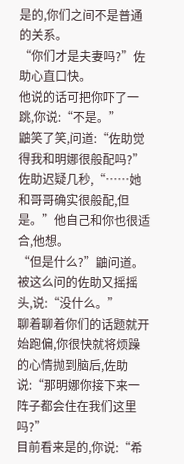是的,你们之间不是普通的关系。
“你们才是夫妻吗?”佐助心直口快。
他说的话可把你吓了一跳,你说:“不是。”
鼬笑了笑,问道:“佐助觉得我和明娜很般配吗?”
佐助迟疑几秒,“……她和哥哥确实很般配,但是。”他自己和你也很适合,他想。
“但是什么?”鼬问道。
被这么问的佐助又摇摇头,说:“没什么。”
聊着聊着你们的话题就开始跑偏,你很快就将烦躁的心情抛到脑后,佐助说:“那明娜你接下来一阵子都会住在我们这里吗?”
目前看来是的,你说:“希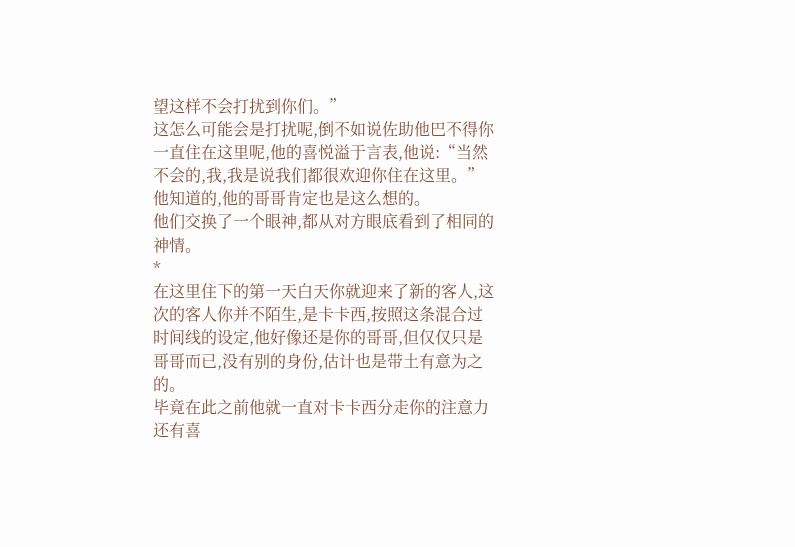望这样不会打扰到你们。”
这怎么可能会是打扰呢,倒不如说佐助他巴不得你一直住在这里呢,他的喜悦溢于言表,他说:“当然不会的,我,我是说我们都很欢迎你住在这里。”
他知道的,他的哥哥肯定也是这么想的。
他们交换了一个眼神,都从对方眼底看到了相同的神情。
*
在这里住下的第一天白天你就迎来了新的客人,这次的客人你并不陌生,是卡卡西,按照这条混合过时间线的设定,他好像还是你的哥哥,但仅仅只是哥哥而已,没有别的身份,估计也是带土有意为之的。
毕竟在此之前他就一直对卡卡西分走你的注意力还有喜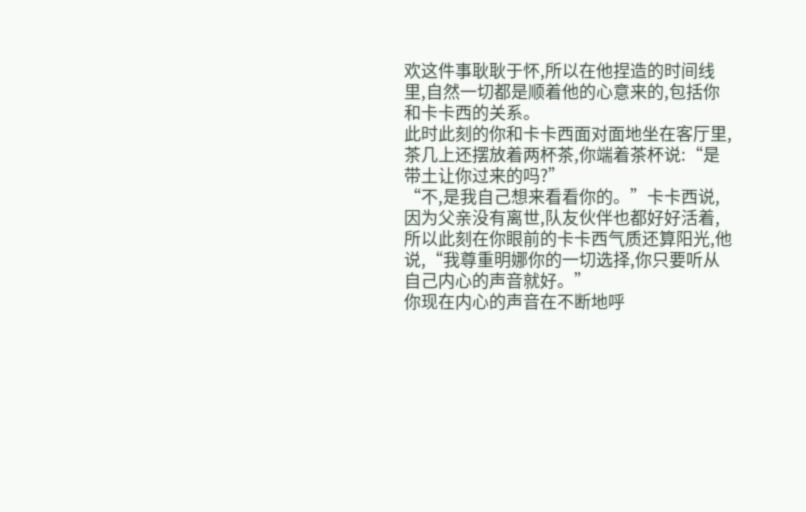欢这件事耿耿于怀,所以在他捏造的时间线里,自然一切都是顺着他的心意来的,包括你和卡卡西的关系。
此时此刻的你和卡卡西面对面地坐在客厅里,茶几上还摆放着两杯茶,你端着茶杯说:“是带土让你过来的吗?”
“不,是我自己想来看看你的。”卡卡西说,因为父亲没有离世,队友伙伴也都好好活着,所以此刻在你眼前的卡卡西气质还算阳光,他说,“我尊重明娜你的一切选择,你只要听从自己内心的声音就好。”
你现在内心的声音在不断地呼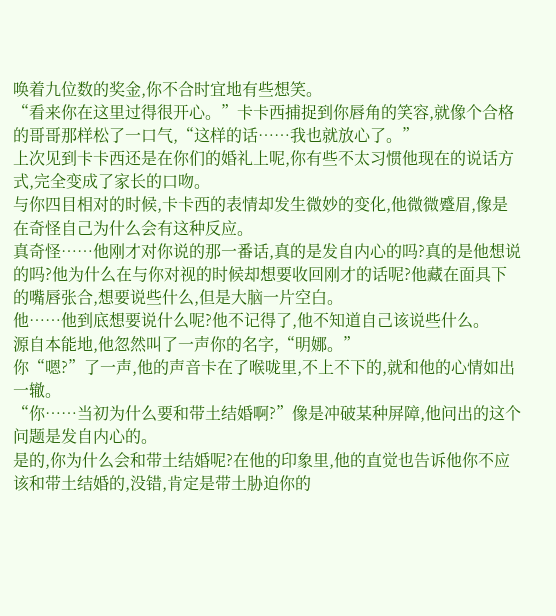唤着九位数的奖金,你不合时宜地有些想笑。
“看来你在这里过得很开心。”卡卡西捕捉到你唇角的笑容,就像个合格的哥哥那样松了一口气,“这样的话……我也就放心了。”
上次见到卡卡西还是在你们的婚礼上呢,你有些不太习惯他现在的说话方式,完全变成了家长的口吻。
与你四目相对的时候,卡卡西的表情却发生微妙的变化,他微微蹙眉,像是在奇怪自己为什么会有这种反应。
真奇怪……他刚才对你说的那一番话,真的是发自内心的吗?真的是他想说的吗?他为什么在与你对视的时候却想要收回刚才的话呢?他藏在面具下的嘴唇张合,想要说些什么,但是大脑一片空白。
他……他到底想要说什么呢?他不记得了,他不知道自己该说些什么。
源自本能地,他忽然叫了一声你的名字,“明娜。”
你“嗯?”了一声,他的声音卡在了喉咙里,不上不下的,就和他的心情如出一辙。
“你……当初为什么要和带土结婚啊?”像是冲破某种屏障,他问出的这个问题是发自内心的。
是的,你为什么会和带土结婚呢?在他的印象里,他的直觉也告诉他你不应该和带土结婚的,没错,肯定是带土胁迫你的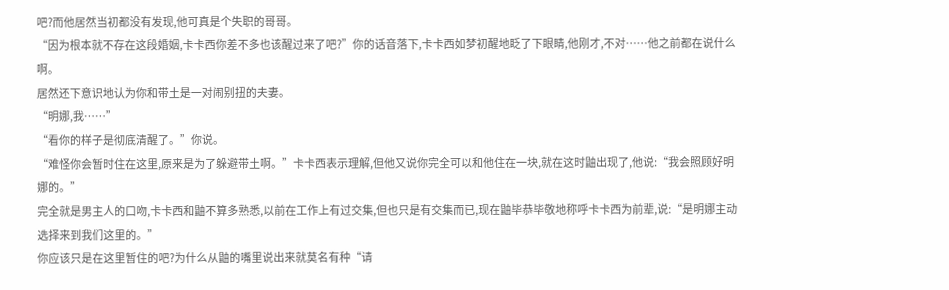吧?而他居然当初都没有发现,他可真是个失职的哥哥。
“因为根本就不存在这段婚姻,卡卡西你差不多也该醒过来了吧?”你的话音落下,卡卡西如梦初醒地眨了下眼睛,他刚才,不对……他之前都在说什么啊。
居然还下意识地认为你和带土是一对闹别扭的夫妻。
“明娜,我……”
“看你的样子是彻底清醒了。”你说。
“难怪你会暂时住在这里,原来是为了躲避带土啊。”卡卡西表示理解,但他又说你完全可以和他住在一块,就在这时鼬出现了,他说:“我会照顾好明娜的。”
完全就是男主人的口吻,卡卡西和鼬不算多熟悉,以前在工作上有过交集,但也只是有交集而已,现在鼬毕恭毕敬地称呼卡卡西为前辈,说:“是明娜主动选择来到我们这里的。”
你应该只是在这里暂住的吧?为什么从鼬的嘴里说出来就莫名有种“请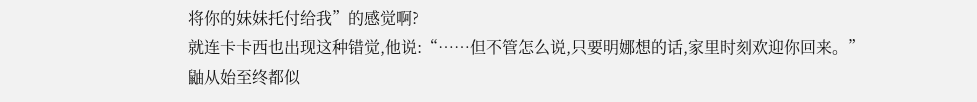将你的妹妹托付给我”的感觉啊?
就连卡卡西也出现这种错觉,他说:“……但不管怎么说,只要明娜想的话,家里时刻欢迎你回来。”
鼬从始至终都似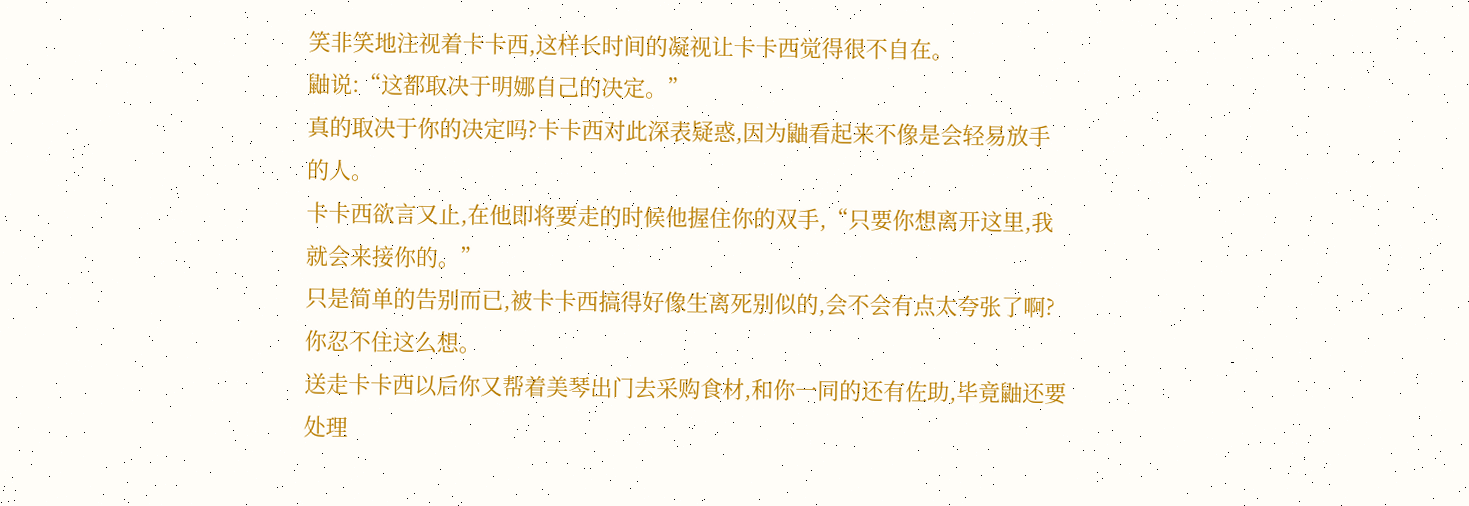笑非笑地注视着卡卡西,这样长时间的凝视让卡卡西觉得很不自在。
鼬说:“这都取决于明娜自己的决定。”
真的取决于你的决定吗?卡卡西对此深表疑惑,因为鼬看起来不像是会轻易放手的人。
卡卡西欲言又止,在他即将要走的时候他握住你的双手,“只要你想离开这里,我就会来接你的。”
只是简单的告别而已,被卡卡西搞得好像生离死别似的,会不会有点太夸张了啊?你忍不住这么想。
送走卡卡西以后你又帮着美琴出门去采购食材,和你一同的还有佐助,毕竟鼬还要处理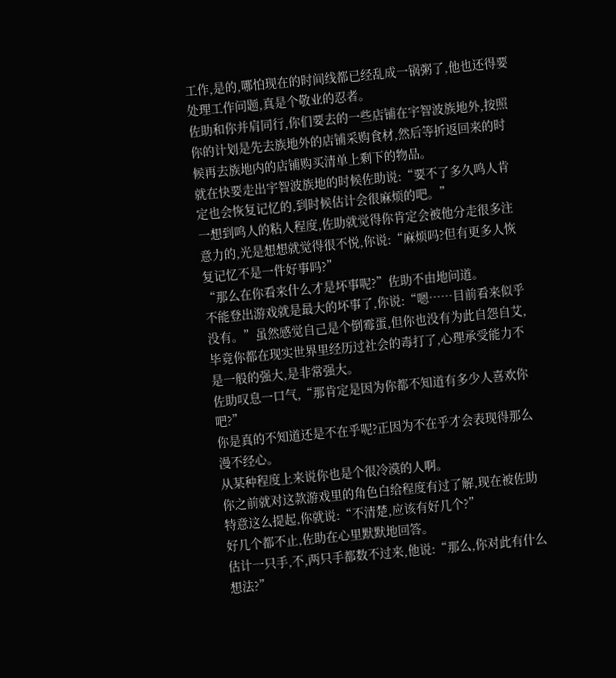工作,是的,哪怕现在的时间线都已经乱成一锅粥了,他也还得要处理工作问题,真是个敬业的忍者。
佐助和你并肩同行,你们要去的一些店铺在宇智波族地外,按照你的计划是先去族地外的店铺采购食材,然后等折返回来的时候再去族地内的店铺购买清单上剩下的物品。
就在快要走出宇智波族地的时候佐助说:“要不了多久鸣人肯定也会恢复记忆的,到时候估计会很麻烦的吧。”
一想到鸣人的粘人程度,佐助就觉得你肯定会被他分走很多注意力的,光是想想就觉得很不悦,你说:“麻烦吗?但有更多人恢复记忆不是一件好事吗?”
“那么在你看来什么才是坏事呢?”佐助不由地问道。
不能登出游戏就是最大的坏事了,你说:“嗯……目前看来似乎没有。”虽然感觉自己是个倒霉蛋,但你也没有为此自怨自艾,毕竟你都在现实世界里经历过社会的毒打了,心理承受能力不是一般的强大,是非常强大。
佐助叹息一口气,“那肯定是因为你都不知道有多少人喜欢你吧?”
你是真的不知道还是不在乎呢?正因为不在乎才会表现得那么漫不经心。
从某种程度上来说你也是个很冷漠的人啊。
你之前就对这款游戏里的角色白给程度有过了解,现在被佐助特意这么提起,你就说:“不清楚,应该有好几个?”
好几个都不止,佐助在心里默默地回答。
估计一只手,不,两只手都数不过来,他说:“那么,你对此有什么想法?”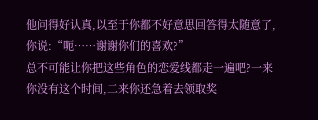他问得好认真,以至于你都不好意思回答得太随意了,你说:“呃……谢谢你们的喜欢?”
总不可能让你把这些角色的恋爱线都走一遍吧?一来你没有这个时间,二来你还急着去领取奖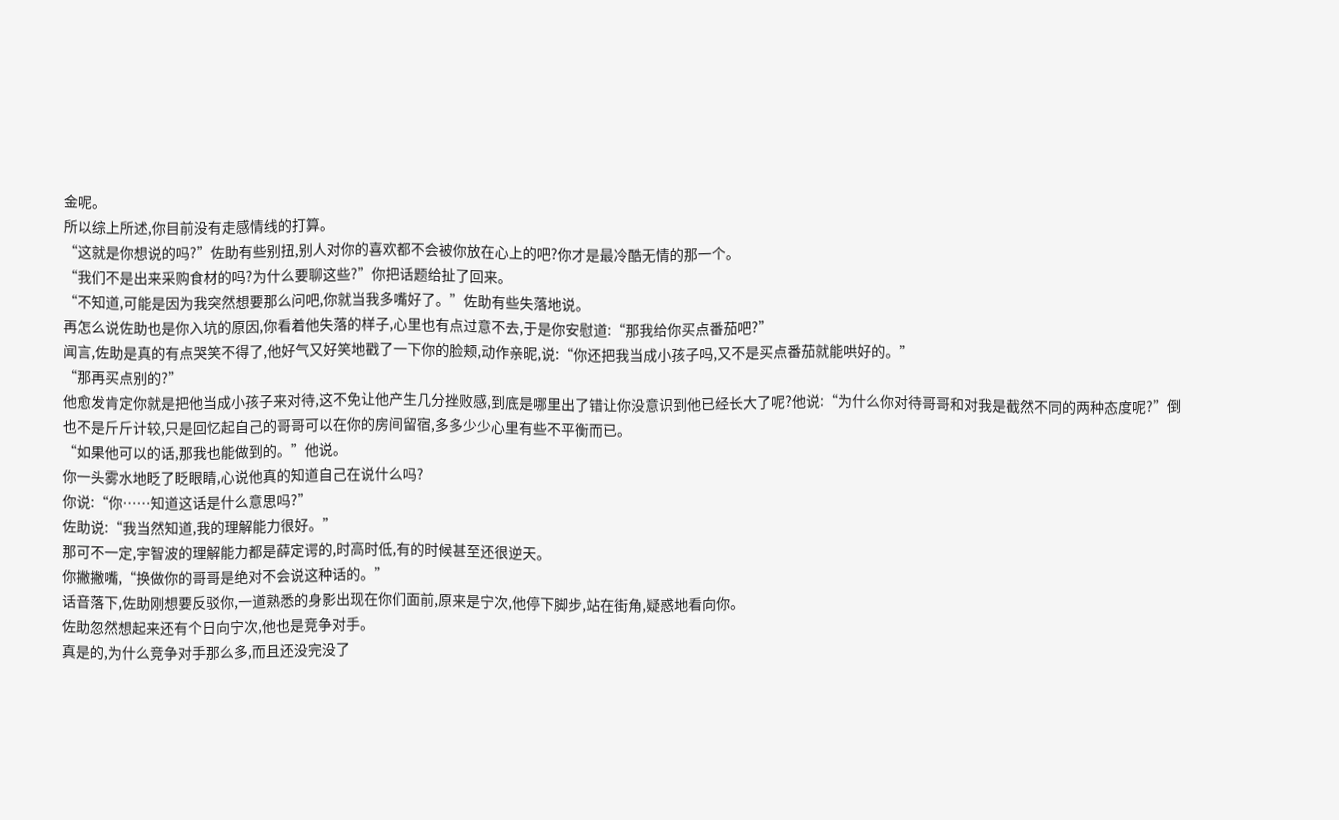金呢。
所以综上所述,你目前没有走感情线的打算。
“这就是你想说的吗?”佐助有些别扭,别人对你的喜欢都不会被你放在心上的吧?你才是最冷酷无情的那一个。
“我们不是出来采购食材的吗?为什么要聊这些?”你把话题给扯了回来。
“不知道,可能是因为我突然想要那么问吧,你就当我多嘴好了。”佐助有些失落地说。
再怎么说佐助也是你入坑的原因,你看着他失落的样子,心里也有点过意不去,于是你安慰道:“那我给你买点番茄吧?”
闻言,佐助是真的有点哭笑不得了,他好气又好笑地戳了一下你的脸颊,动作亲昵,说:“你还把我当成小孩子吗,又不是买点番茄就能哄好的。”
“那再买点别的?”
他愈发肯定你就是把他当成小孩子来对待,这不免让他产生几分挫败感,到底是哪里出了错让你没意识到他已经长大了呢?他说:“为什么你对待哥哥和对我是截然不同的两种态度呢?”倒也不是斤斤计较,只是回忆起自己的哥哥可以在你的房间留宿,多多少少心里有些不平衡而已。
“如果他可以的话,那我也能做到的。”他说。
你一头雾水地眨了眨眼睛,心说他真的知道自己在说什么吗?
你说:“你……知道这话是什么意思吗?”
佐助说:“我当然知道,我的理解能力很好。”
那可不一定,宇智波的理解能力都是薛定谔的,时高时低,有的时候甚至还很逆天。
你撇撇嘴,“换做你的哥哥是绝对不会说这种话的。”
话音落下,佐助刚想要反驳你,一道熟悉的身影出现在你们面前,原来是宁次,他停下脚步,站在街角,疑惑地看向你。
佐助忽然想起来还有个日向宁次,他也是竞争对手。
真是的,为什么竞争对手那么多,而且还没完没了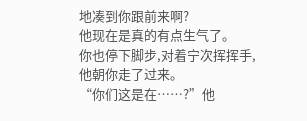地凑到你跟前来啊?
他现在是真的有点生气了。
你也停下脚步,对着宁次挥挥手,他朝你走了过来。
“你们这是在……?”他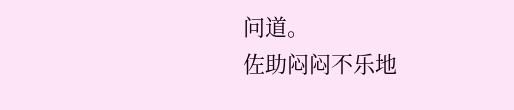问道。
佐助闷闷不乐地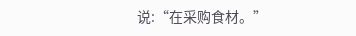说:“在采购食材。”